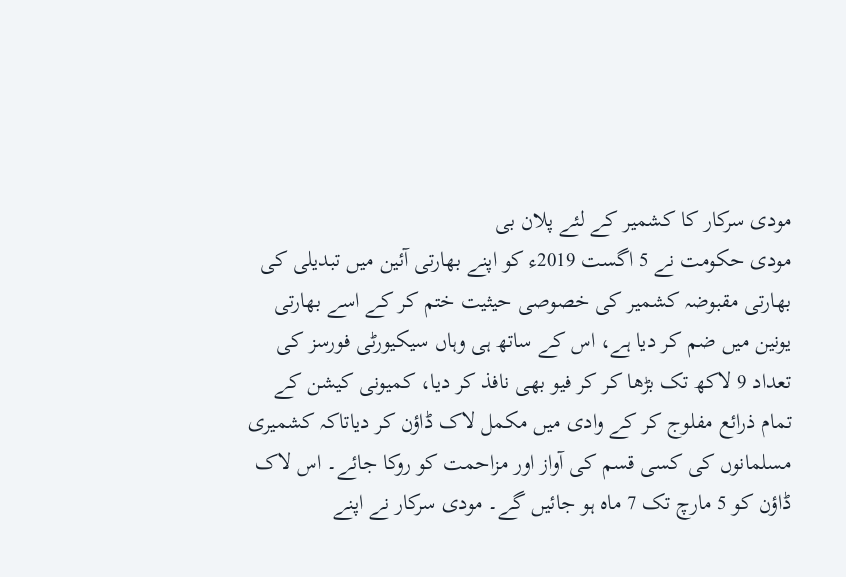مودی سرکار کا کشمیر کے لئے پلان بی
مودی حکومت نے 5 اگست 2019ء کو اپنے بھارتی آئین میں تبدیلی کی بھارتی مقبوضہ کشمیر کی خصوصی حیثیت ختم کر کے اسے بھارتی یونین میں ضم کر دیا ہے، اس کے ساتھ ہی وہاں سیکیورٹی فورسز کی تعداد 9 لاکھ تک بڑھا کر کر فیو بھی نافذ کر دیا، کمیونی کیشن کے تمام ذرائع مفلوج کر کے وادی میں مکمل لاک ڈاؤن کر دیاتاکہ کشمیری مسلمانوں کی کسی قسم کی آواز اور مزاحمت کو روکا جائے۔ اس لاک ڈاؤن کو 5 مارچ تک 7 ماہ ہو جائیں گے۔ مودی سرکار نے اپنے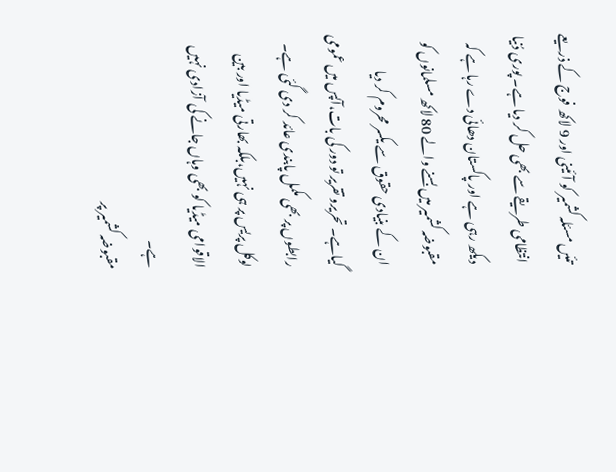تئیں مسئلہ کشمیر کو آئینی اور 9 لاکھ فوج کے ذریعے انتظامی طریقے سے بھی حل کر دیا ہے۔ پوری دُنیا دیکھ رہی ہے اور پاکستان دھائی دے رہا ہے کہ مقبوضہ کشمیر میں بسنے والے 80 لاکھ مسلمانوں کو ان کے بنیادی حقوق سے یکسر محروم کر دیا گیاہے۔ تحریرو تقریر تو دور کی بات،آپس میں عمومی رابطوں پر بھی مکمل پابندی عائد کر دی گئی ہے۔ لوکل پریس پر ہی نہیں،بلکہ بھارتی میڈیا اور بین الاقوامی میڈیا کو بھی وہاں جانے کی آزادی نہیں ہے۔
مقبوضہ کشمیر پر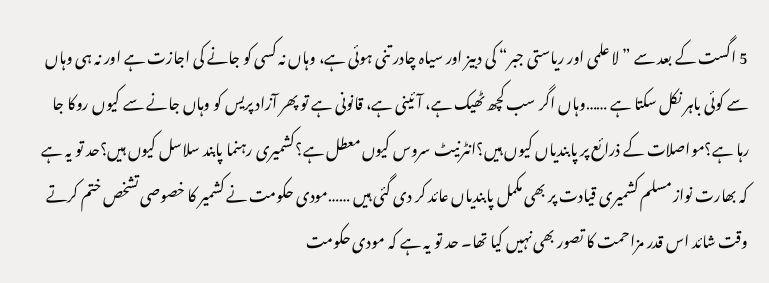5 اگست کے بعد سے ”لا علمی اور ریاستی جبر“ کی دبیز اور سیاہ چادر تنی ہوئی ہے، وہاں نہ کسی کو جانے کی اجازت ہے اور نہ ہی وہاں سے کوئی باہر نکل سکتا ہے ……وہاں اگر سب کچھ ٹھیک ہے، آئینی ہے، قانونی ہے تو پھر آزاد پریس کو وہاں جانے سے کیوں روکا جا رہا ہے؟مواصلات کے ذرائع پر پابندیاں کیوں ہیں؟انٹرنیٹ سروس کیوں معطل ہے؟کشمیری رہنما پابند سلاسل کیوں ہیں؟حد تو یہ ہے کہ بھارت نواز مسلم کشمیری قیادت پر بھی مکمل پابندیاں عائد کر دی گئی ہیں ……مودی حکومت نے کشمیر کا خصوصی تشخص ختم کرتے وقت شائد اس قدر مزاحمت کا تصور بھی نہیں کیا تھا۔ حد تو یہ ہے کہ مودی حکومت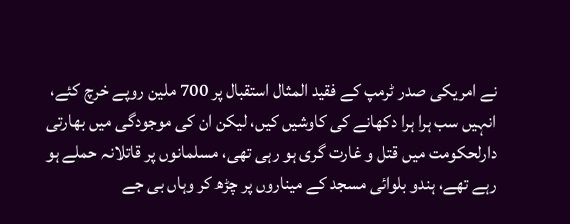نے امریکی صدر ٹرمپ کے فقید المثال استقبال پر 700 ملین روپے خرچ کئے، انہیں سب ہرا ہرا دکھانے کی کاوشیں کیں، لیکن ان کی موجودگی میں بھارتی دارلحکومت میں قتل و غارت گری ہو رہی تھی، مسلمانوں پر قاتلانہ حملے ہو رہے تھے، ہندو بلوائی مسجد کے میناروں پر چڑھ کر وہاں بی جے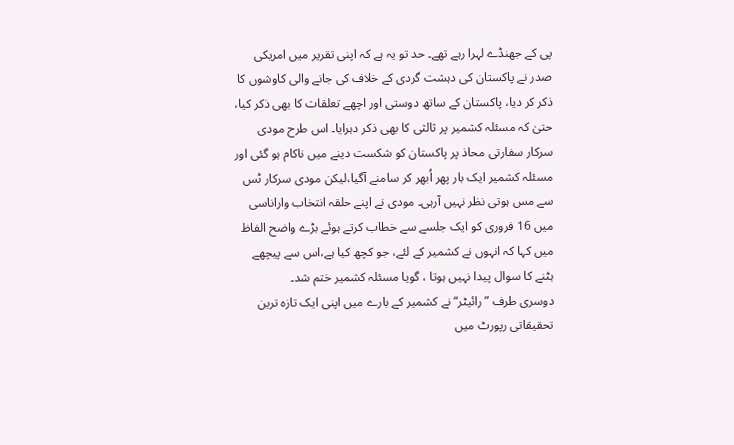پی کے جھنڈے لہرا رہے تھے۔ حد تو یہ ہے کہ اپنی تقریر میں امریکی صدر نے پاکستان کی دہشت گردی کے خلاف کی جانے والی کاوشوں کا ذکر کر دیا، پاکستان کے ساتھ دوستی اور اچھے تعلقات کا بھی ذکر کیا، حتیٰ کہ مسئلہ کشمیر پر ثالثی کا بھی ذکر دہرایا۔ اس طرح مودی سرکار سفارتی محاذ پر پاکستان کو شکست دینے میں ناکام ہو گئی اور مسئلہ کشمیر ایک بار پھر اُبھر کر سامنے آگیا،لیکن مودی سرکار ٹس سے مس ہوتی نظر نہیں آرہی۔ مودی نے اپنے حلقہ انتخاب واراناسی میں 16 فروری کو ایک جلسے سے خطاب کرتے ہوئے بڑے واضح الفاظ میں کہا کہ انہوں نے کشمیر کے لئے، جو کچھ کیا ہے،اس سے پیچھے ہٹنے کا سوال پیدا نہیں ہوتا ، گویا مسئلہ کشمیر ختم شد۔
دوسری طرف ”رائیٹر“ نے کشمیر کے بارے میں اپنی ایک تازہ ترین تحقیقاتی رپورٹ میں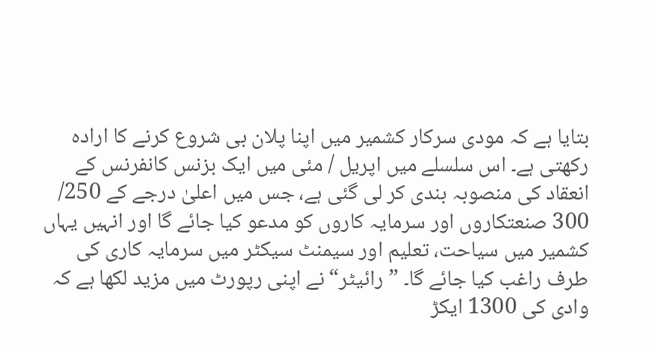بتایا ہے کہ مودی سرکار کشمیر میں اپنا پلان بی شروع کرنے کا ارادہ رکھتی ہے۔ اس سلسلے میں اپریل / مئی میں ایک بزنس کانفرنس کے انعقاد کی منصوبہ بندی کر لی گئی ہے، جس میں اعلیٰ درجے کے 250/ 300 صنعتکاروں اور سرمایہ کاروں کو مدعو کیا جائے گا اور انہیں یہاں کشمیر میں سیاحت، تعلیم اور سیمنٹ سیکٹر میں سرمایہ کاری کی طرف راغب کیا جائے گا۔ ”رائیٹر“ نے اپنی رپورٹ میں مزید لکھا ہے کہ وادی کی 1300 ایکڑ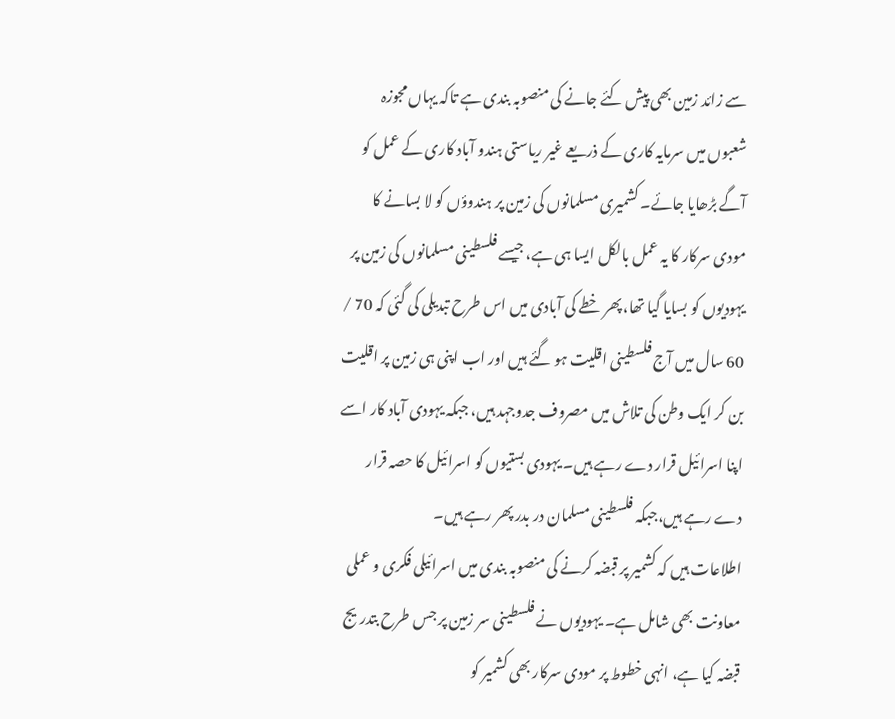سے زائد زمین بھی پیش کئے جانے کی منصوبہ بندی ہے تاکہ یہاں مجوزہ شعبوں میں سرمایہ کاری کے ذریعے غیر ریاستی ہندو آباد کاری کے عمل کو آگے بڑھایا جائے۔ کشمیری مسلمانوں کی زمین پر ہندوؤں کو لا بسانے کا مودی سرکار کا یہ عمل بالکل ایسا ہی ہے، جیسے فلسطینی مسلمانوں کی زمین پر یہودیوں کو بسایا گیا تھا، پھر خطے کی آبادی میں اس طرح تبدیلی کی گئی کہ 70 / 60 سال میں آج فلسطینی اقلیت ہو گئے ہیں اور اب اپنی ہی زمین پر اقلیت بن کر ایک وطن کی تلاش میں مصروف جدوجہد ہیں، جبکہ یہودی آباد کار اسے اپنا اسرائیل قرار دے رہے ہیں۔ یہودی بستیوں کو اسرائیل کا حصہ قرار دے رہے ہیں،جبکہ فلسطینی مسلمان در بدر پھر رہے ہیں۔
اطلاعات ہیں کہ کشمیر پر قبضہ کرنے کی منصوبہ بندی میں اسرائیلی فکری و عملی معاونت بھی شامل ہے۔ یہودیوں نے فلسطینی سر زمین پر جس طرح بتدریج قبضہ کیا ہے، انہی خطوط پر مودی سرکار بھی کشمیر کو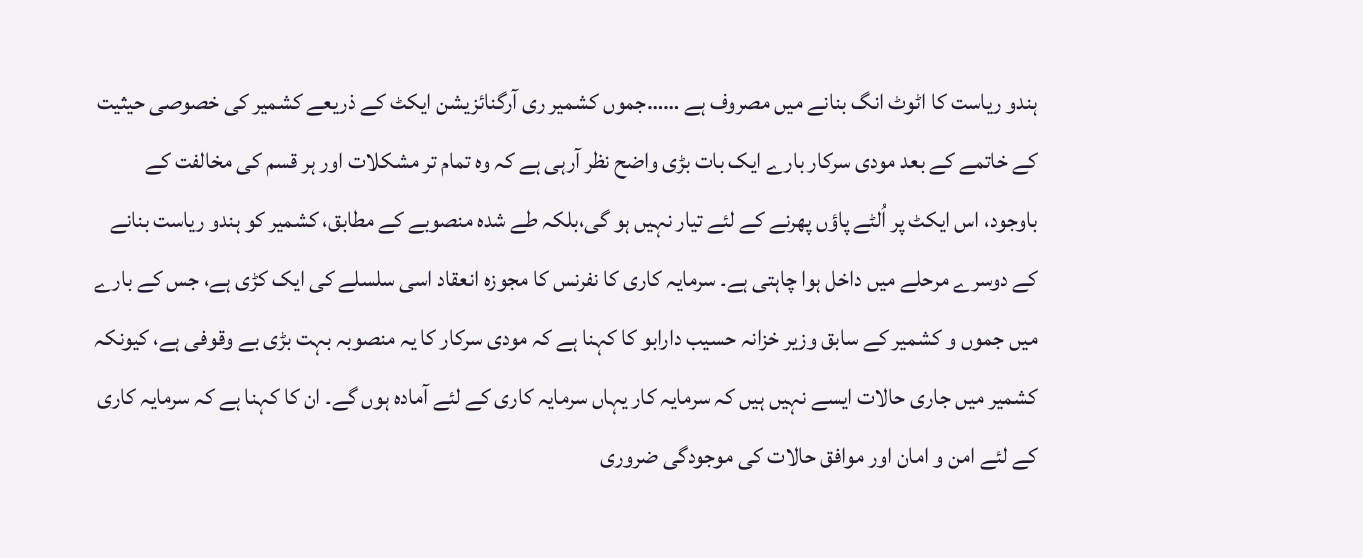ہندو ریاست کا اٹوٹ انگ بنانے میں مصروف ہے ……جموں کشمیر ری آرگنائزیشن ایکٹ کے ذریعے کشمیر کی خصوصی حیثیت کے خاتمے کے بعد مودی سرکار بارے ایک بات بڑی واضح نظر آرہی ہے کہ وہ تمام تر مشکلات اور ہر قسم کی مخالفت کے باوجود، اس ایکٹ پر اُلٹے پاؤں پھرنے کے لئے تیار نہیں ہو گی،بلکہ طے شدہ منصوبے کے مطابق، کشمیر کو ہندو ریاست بنانے کے دوسرے مرحلے میں داخل ہوا چاہتی ہے۔ سرمایہ کاری کا نفرنس کا مجوزہ انعقاد اسی سلسلے کی ایک کڑی ہے، جس کے بارے میں جموں و کشمیر کے سابق وزیر خزانہ حسیب دارابو کا کہنا ہے کہ مودی سرکار کا یہ منصوبہ بہت بڑی بے وقوفی ہے، کیونکہ کشمیر میں جاری حالات ایسے نہیں ہیں کہ سرمایہ کار یہاں سرمایہ کاری کے لئے آمادہ ہوں گے۔ ان کا کہنا ہے کہ سرمایہ کاری کے لئے امن و امان اور موافق حالات کی موجودگی ضروری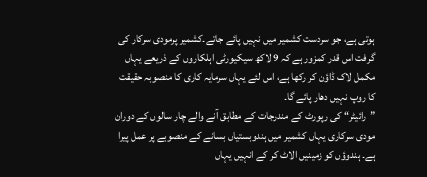ہوتی ہے، جو سردست کشمیر میں نہیں پائے جاتے۔کشمیر پرمودی سرکار کی گرفت اس قدر کمزور ہے کہ 9 لاکھ سیکیورٹی اہلکاروں کے ذریعے یہاں مکمل لاک ڈاؤن کر رکھا ہے، اس لئے یہاں سرمایہ کاری کا منصوبہ حقیقت کا روپ نہیں دھار پائے گا۔
”رائیٹر“ کی رپورٹ کے مندرجات کے مطابق آنے والے چار سالوں کے دوران مودی سرکاری یہاں کشمیر میں ہندوبستیاں بسانے کے منصوبے پر عمل پیرا ہے۔ ہندوؤں کو زمینیں الاٹ کر کے انہیں یہاں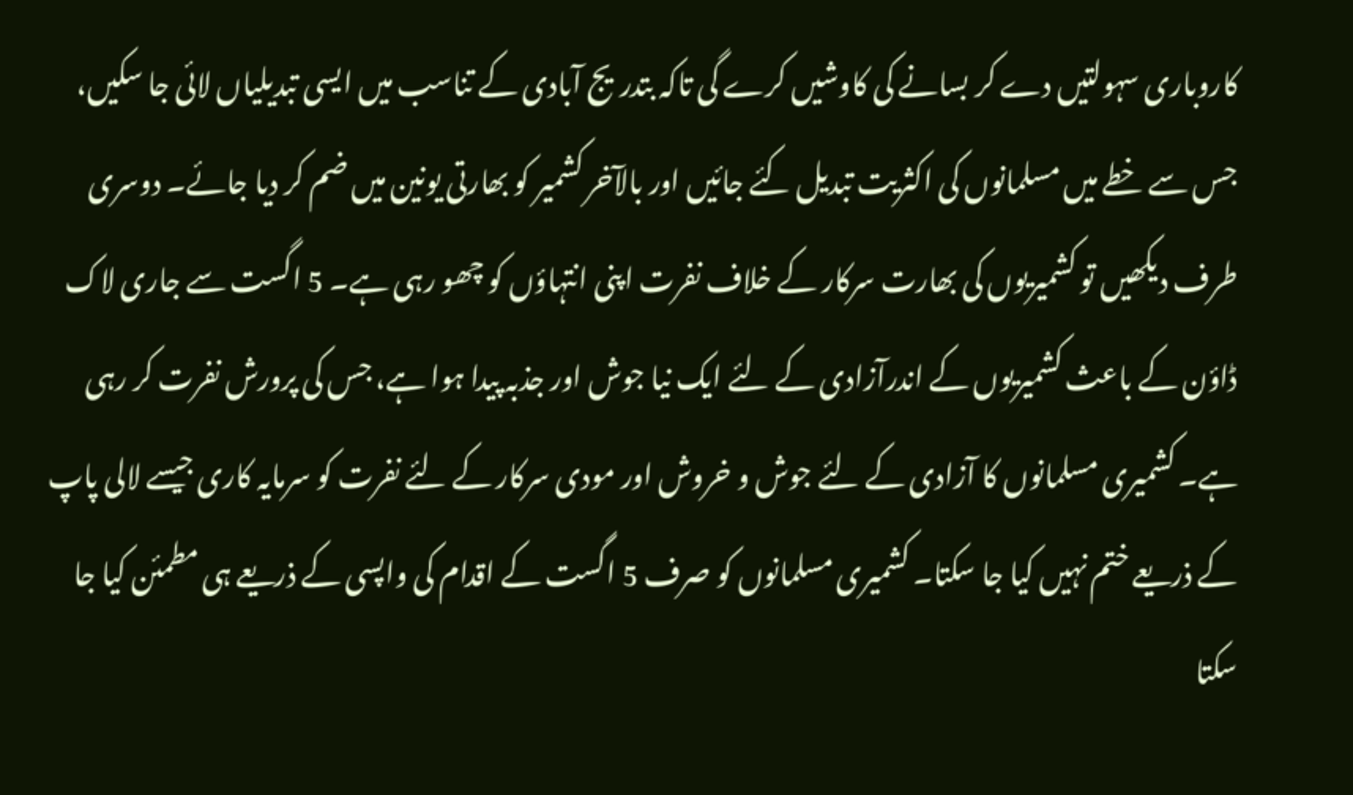کاروباری سہولتیں دے کر بسانے کی کاوشیں کرے گی تاکہ بتدریج آبادی کے تناسب میں ایسی تبدیلیاں لائی جا سکیں، جس سے خطے میں مسلمانوں کی اکثریت تبدیل کئے جائیں اور بالآخر کشمیر کو بھارتی یونین میں ضم کر دیا جائے۔ دوسری طرف دیکھیں تو کشمیریوں کی بھارت سرکار کے خلاف نفرت اپنی انتہاؤں کو چھو رہی ہے۔ 5 اگست سے جاری لاک ڈاؤن کے باعث کشمیریوں کے اندرآزادی کے لئے ایک نیا جوش اور جذبہ پیدا ہوا ہے، جس کی پرورش نفرت کر رہی ہے۔ کشمیری مسلمانوں کا آزادی کے لئے جوش و خروش اور مودی سرکار کے لئے نفرت کو سرمایہ کاری جیسے لالی پاپ کے ذریعے ختم نہیں کیا جا سکتا۔ کشمیری مسلمانوں کو صرف 5 اگست کے اقدام کی واپسی کے ذریعے ہی مطمئن کیا جا سکتا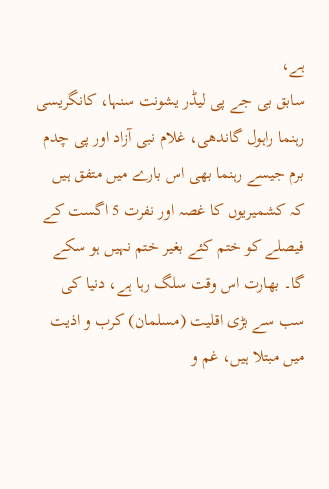ہے،
سابق بی جے پی لیڈر یشونت سنہا، کانگریسی رہنما راہول گاندھی، غلام نبی آزاد اور پی چدم برم جیسے رہنما بھی اس بارے میں متفق ہیں کہ کشمیریوں کا غصہ اور نفرت 5 اگست کے فیصلے کو ختم کئے بغیر ختم نہیں ہو سکے گا۔ بھارت اس وقت سلگ رہا ہے، دنیا کی سب سے بڑی اقلیت (مسلمان) کرب و اذیت میں مبتلا ہیں، غم و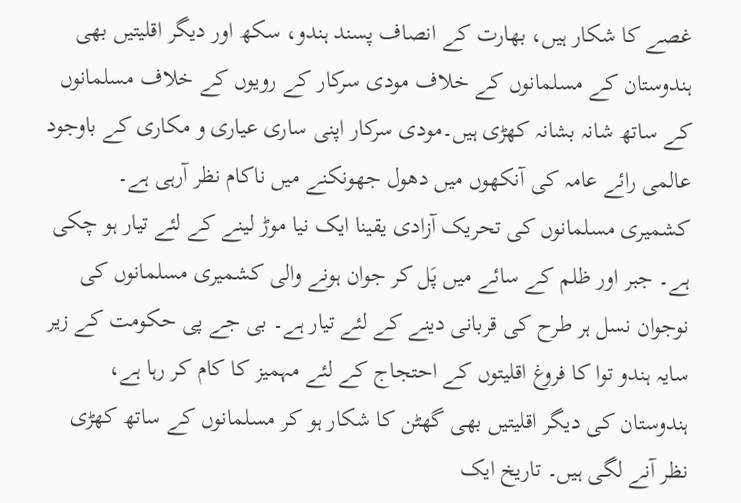غصے کا شکار ہیں، بھارت کے انصاف پسند ہندو، سکھ اور دیگر اقلیتیں بھی ہندوستان کے مسلمانوں کے خلاف مودی سرکار کے رویوں کے خلاف مسلمانوں کے ساتھ شانہ بشانہ کھڑی ہیں۔مودی سرکار اپنی ساری عیاری و مکاری کے باوجود عالمی رائے عامہ کی آنکھوں میں دھول جھونکنے میں ناکام نظر آرہی ہے۔ کشمیری مسلمانوں کی تحریک آزادی یقینا ایک نیا موڑ لینے کے لئے تیار ہو چکی ہے۔ جبر اور ظلم کے سائے میں پَل کر جوان ہونے والی کشمیری مسلمانوں کی نوجوان نسل ہر طرح کی قربانی دینے کے لئے تیار ہے۔ بی جے پی حکومت کے زیر سایہ ہندو توا کا فروغ اقلیتوں کے احتجاج کے لئے مہمیز کا کام کر رہا ہے، ہندوستان کی دیگر اقلیتیں بھی گھٹن کا شکار ہو کر مسلمانوں کے ساتھ کھڑی نظر آنے لگی ہیں۔ تاریخ ایک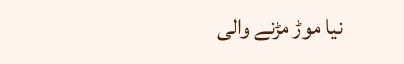نیا موڑ مڑنے والی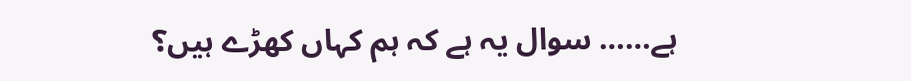ہے…… سوال یہ ہے کہ ہم کہاں کھڑے ہیں؟